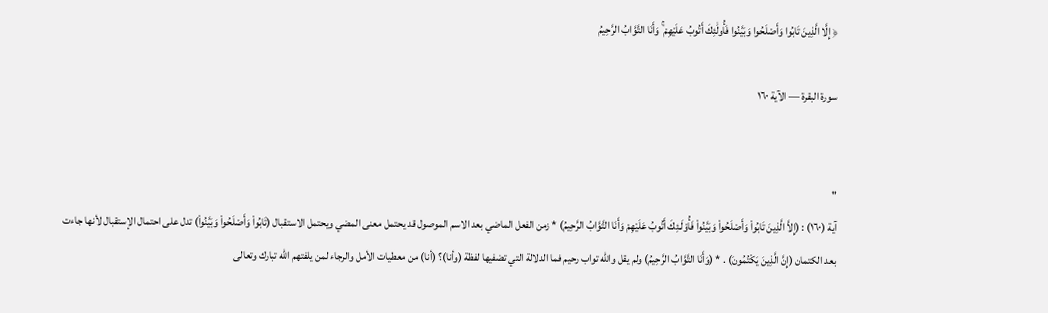﴿ إِلَّا الَّذِينَ تَابُوا وَأَصْلَحُوا وَبَيَّنُوا فَأُولَٰئِكَ أَتُوبُ عَلَيْهِمْ ۚ وَأَنَا التَّوَّابُ الرَّحِيمُ

سورة البقرة — الآية ١٦٠


"
آية (١٦٠) : (إِلاَّ الَّذِينَ تَابُواْ وَأَصْلَحُواْ وَبَيَّنُواْ فَأُوْلَـئِكَ أَتُوبُ عَلَيْهِمْ وَأَنَا التَّوَّابُ الرَّحِيمُ) * زمن الفعل الماضي بعد الاسم الموصول قد يحتمل معنى المضي ويحتمل الاستقبال (تَابُواْ وَأَصْلَحُواْ وَبَيَّنُواْ) تدل على احتمال الإستقبال لأنها جاءت بعد الكتمان (إِنَّ الَّذِينَ يَكْتُمُونَ) . * (وَأَنَا التَّوَّابُ الرَّحِيمُ) ولم يقل والله تواب رحيم فما الدلالة التي تضفيها لفظة (وأنا)؟ (أنا) من معطيات الأمل والرجاء لمن يلفتهم الله تبارك وتعالى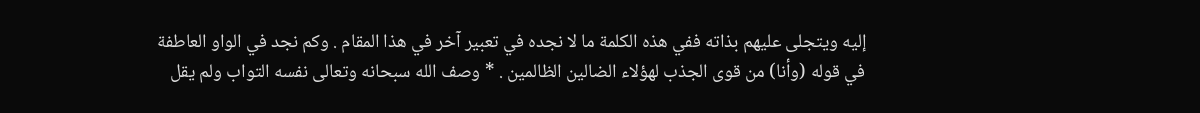إليه ويتجلى عليهم بذاته ففي هذه الكلمة ما لا نجده في تعبير آخر في هذا المقام . وكم نجد في الواو العاطفة في قوله (وأنا) من قوى الجذب لهؤلاء الضالين الظالمين . * وصف الله سبحانه وتعالى نفسه التواب ولم يقل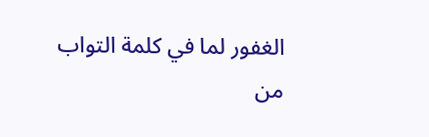الغفور لما في كلمة التواب من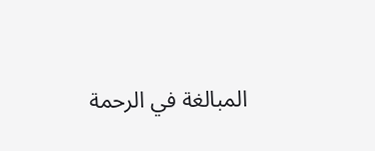المبالغة في الرحمة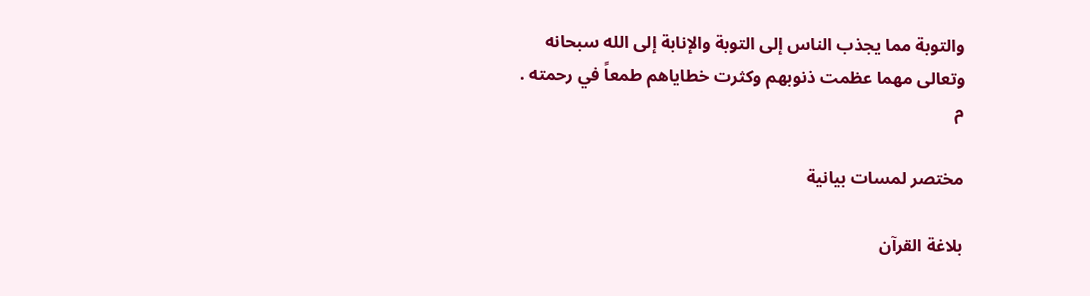والتوبة مما يجذب الناس إلى التوبة والإنابة إلى الله سبحانه وتعالى مهما عظمت ذنوبهم وكثرت خطاياهم طمعاً في رحمته .
م

مختصر لمسات بيانية

بلاغة القرآن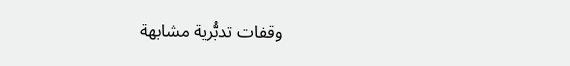وقفات تدبُّرية مشابهة